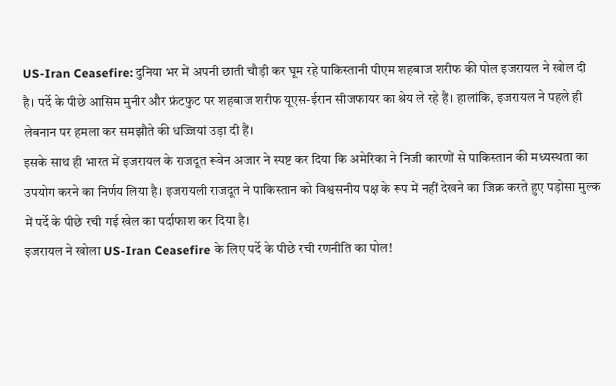US-Iran Ceasefire: दुनिया भर में अपनी छाती चौड़ी कर घूम रहे पाकिस्तानी पीएम शहबाज शरीफ की पोल इजरायल ने खोल दी है। पर्दे के पीछे आसिम मुनीर और फ्रंटफुट पर शहबाज शरीफ यूएस-ईरान सीजफायर का श्रेय ले रहे हैं। हालांकि, इजरायल ने पहले ही लेबनान पर हमला कर समझौते की धज्जियां उड़ा दी हैं।
इसके साथ ही भारत में इजरायल के राजदूत रूवेन अजार ने स्पष्ट कर दिया कि अमेरिका ने निजी कारणों से पाकिस्तान की मध्यस्थता का उपयोग करने का निर्णय लिया है। इजरायली राजदूत ने पाकिस्तान को विश्वसनीय पक्ष के रूप में नहीं देखने का जिक्र करते हुए पड़ोसा मुल्क में पर्दे के पीछे रची गई खेल का पर्दाफाश कर दिया है।
इजरायल ने खोला US-Iran Ceasefire के लिए पर्दे के पीछे रची रणनीति का पोल!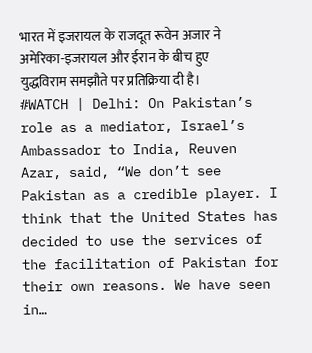भारत में इजरायल के राजदूत रूवेन अजार ने अमेरिका-इजरायल और ईरान के बीच हुए युद्धविराम समझौते पर प्रतिक्रिया दी है।
#WATCH | Delhi: On Pakistan’s role as a mediator, Israel’s Ambassador to India, Reuven Azar, said, “We don’t see Pakistan as a credible player. I think that the United States has decided to use the services of the facilitation of Pakistan for their own reasons. We have seen in…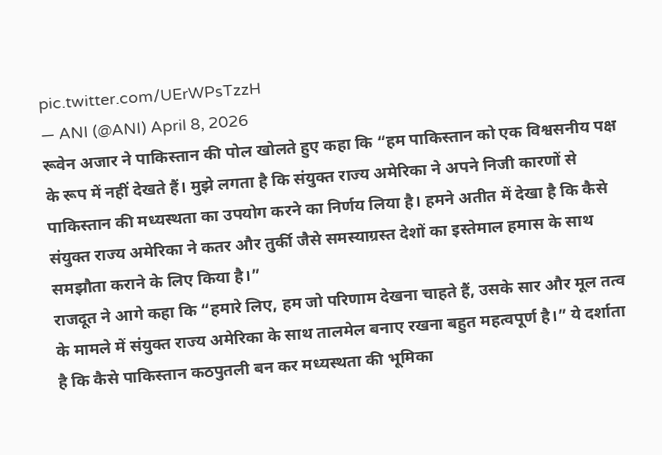pic.twitter.com/UErWPsTzzH
— ANI (@ANI) April 8, 2026
रूवेन अजार ने पाकिस्तान की पोल खोलते हुए कहा कि “हम पाकिस्तान को एक विश्वसनीय पक्ष के रूप में नहीं देखते हैं। मुझे लगता है कि संयुक्त राज्य अमेरिका ने अपने निजी कारणों से पाकिस्तान की मध्यस्थता का उपयोग करने का निर्णय लिया है। हमने अतीत में देखा है कि कैसे संयुक्त राज्य अमेरिका ने कतर और तुर्की जैसे समस्याग्रस्त देशों का इस्तेमाल हमास के साथ समझौता कराने के लिए किया है।”
राजदूत ने आगे कहा कि “हमारे लिए, हम जो परिणाम देखना चाहते हैं, उसके सार और मूल तत्व के मामले में संयुक्त राज्य अमेरिका के साथ तालमेल बनाए रखना बहुत महत्वपूर्ण है।” ये दर्शाता है कि कैसे पाकिस्तान कठपुतली बन कर मध्यस्थता की भूमिका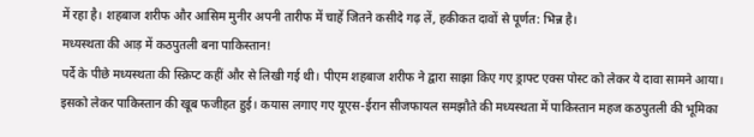में रहा है। शहबाज शरीफ और आसिम मुनीर अपनी तारीफ में चाहें जितने कसीदे गढ़ लें, हकीकत दावों से पूर्णत: भिन्न है।
मध्यस्थता की आड़ में कठपुतली बना पाकिस्तान!
पर्दे के पीछे मध्यस्थता की स्क्रिप्ट कहीं और से लिखी गई थी। पीएम शहबाज शरीफ ने द्वारा साझा किए गए ड्राफ्ट एक्स पोस्ट को लेकर ये दावा सामने आया। इसको लेकर पाकिस्तान की खूब फजीहत हुई। कयास लगाए गए यूएस-ईरान सीजफायल समझौते की मध्यस्थता में पाकिस्तान महज कठपुतली की भूमिका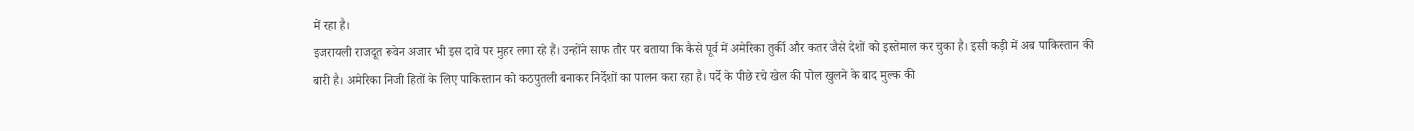में रहा है।
इजरायली राजदूत रूवेन अजार भी इस दावे पर मुहर लगा रहे हैं। उन्होंने साफ तौर पर बताया कि कैसे पूर्व में अमेरिका तुर्की और कतर जैसे देशों को इस्तेमाल कर चुका है। इसी कड़ी में अब पाकिस्तान की बारी है। अमेरिका निजी हितों के लिए पाकिस्तान को कठपुतली बनाकर निर्देशों का पालन करा रहा है। पर्दे के पीछे रचे खेल की पोल खुलने के बाद मुल्क की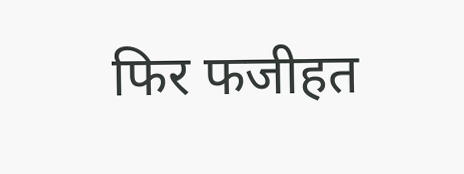फिर फजीहत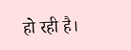हो रही है।